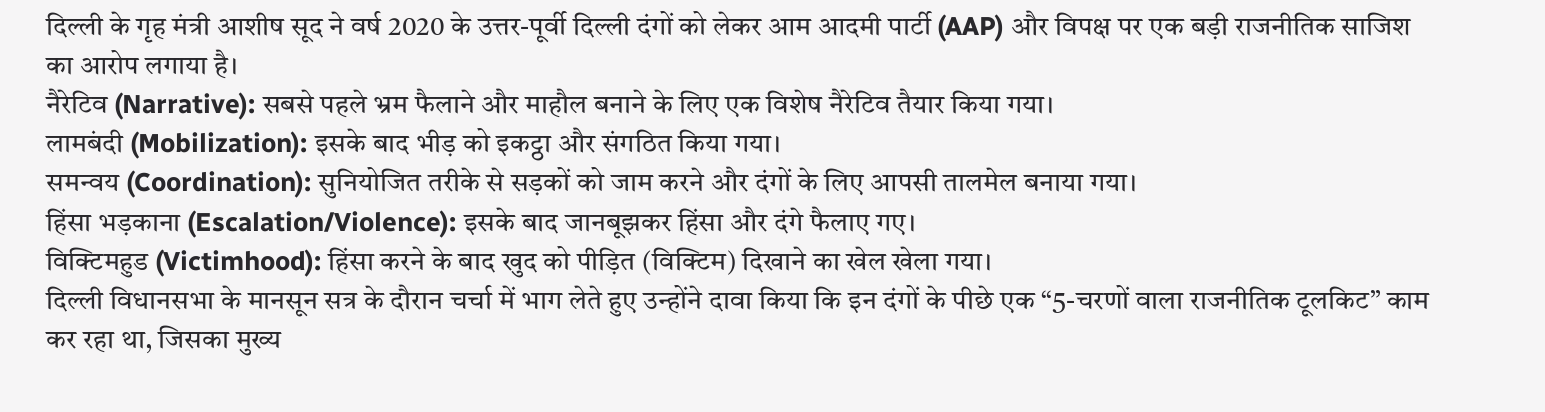दिल्ली के गृह मंत्री आशीष सूद ने वर्ष 2020 के उत्तर-पूर्वी दिल्ली दंगों को लेकर आम आदमी पार्टी (AAP) और विपक्ष पर एक बड़ी राजनीतिक साजिश का आरोप लगाया है।
नैरेटिव (Narrative): सबसे पहले भ्रम फैलाने और माहौल बनाने के लिए एक विशेष नैरेटिव तैयार किया गया।
लामबंदी (Mobilization): इसके बाद भीड़ को इकट्ठा और संगठित किया गया।
समन्वय (Coordination): सुनियोजित तरीके से सड़कों को जाम करने और दंगों के लिए आपसी तालमेल बनाया गया।
हिंसा भड़काना (Escalation/Violence): इसके बाद जानबूझकर हिंसा और दंगे फैलाए गए।
विक्टिमहुड (Victimhood): हिंसा करने के बाद खुद को पीड़ित (विक्टिम) दिखाने का खेल खेला गया।
दिल्ली विधानसभा के मानसून सत्र के दौरान चर्चा में भाग लेते हुए उन्होंने दावा किया कि इन दंगों के पीछे एक “5-चरणों वाला राजनीतिक टूलकिट” काम कर रहा था, जिसका मुख्य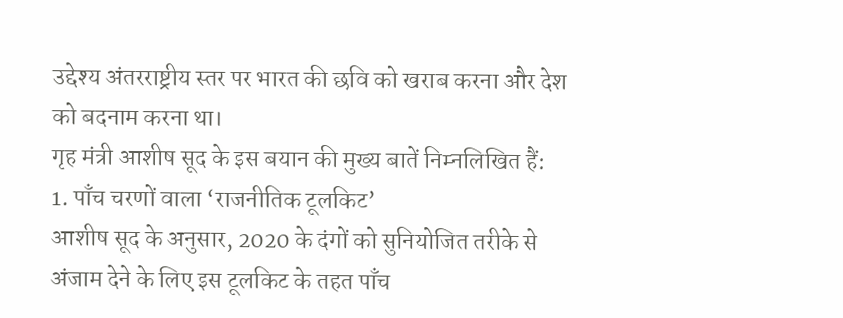उद्देश्य अंतरराष्ट्रीय स्तर पर भारत की छवि को खराब करना और देश को बदनाम करना था।
गृह मंत्री आशीष सूद के इस बयान की मुख्य बातें निम्नलिखित हैं:
1. पाँच चरणों वाला ‘राजनीतिक टूलकिट’
आशीष सूद के अनुसार, 2020 के दंगों को सुनियोजित तरीके से अंजाम देने के लिए इस टूलकिट के तहत पाँच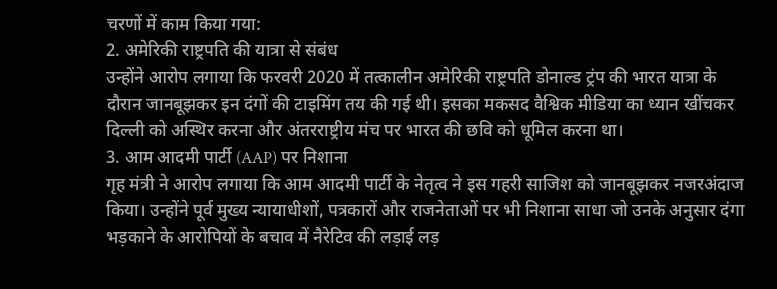चरणों में काम किया गया:
2. अमेरिकी राष्ट्रपति की यात्रा से संबंध
उन्होंने आरोप लगाया कि फरवरी 2020 में तत्कालीन अमेरिकी राष्ट्रपति डोनाल्ड ट्रंप की भारत यात्रा के दौरान जानबूझकर इन दंगों की टाइमिंग तय की गई थी। इसका मकसद वैश्विक मीडिया का ध्यान खींचकर दिल्ली को अस्थिर करना और अंतरराष्ट्रीय मंच पर भारत की छवि को धूमिल करना था।
3. आम आदमी पार्टी (AAP) पर निशाना
गृह मंत्री ने आरोप लगाया कि आम आदमी पार्टी के नेतृत्व ने इस गहरी साजिश को जानबूझकर नजरअंदाज किया। उन्होंने पूर्व मुख्य न्यायाधीशों, पत्रकारों और राजनेताओं पर भी निशाना साधा जो उनके अनुसार दंगा भड़काने के आरोपियों के बचाव में नैरेटिव की लड़ाई लड़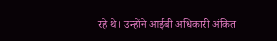रहे थे। उन्होंने आईबी अधिकारी अंकित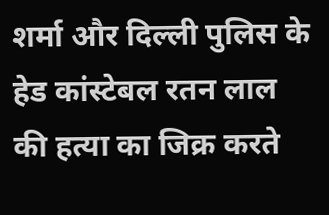शर्मा और दिल्ली पुलिस के हेड कांस्टेबल रतन लाल की हत्या का जिक्र करते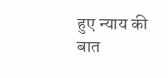हुए न्याय की बात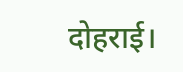दोहराई।